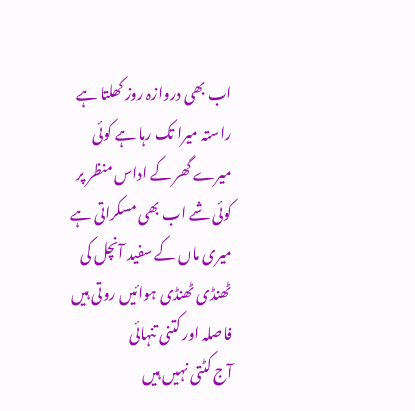اب بھی دروازہ روز کھلتا ہے
راستہ میرا تک رہا ہے کوئی
میرے گھر کے اداس منظر پر
کوئی شے اب بھی مسکراتی ہے
میری ماں کے سفید آنچل کی
ٹھنڈی ٹھنڈی ہوائیں روتی ہیں
فاصلہ اور کتنی تنہائی
آج کٹتی نہیں ہیں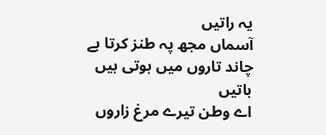یہ راتیں
آسماں مجھ پہ طنز کرتا ہے
چاند تاروں میں ہوتی ہیں باتیں
اے وطن تیرے مرغ زاروں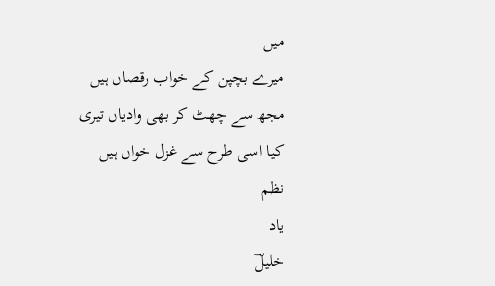میں
میرے بچپن کے خواب رقصاں ہیں
مجھ سے چھٹ کر بھی وادیاں تیری
کیا اسی طرح سے غزل خواں ہیں
نظم
یاد
خلیلؔ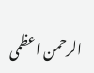الرحمن اعظمی